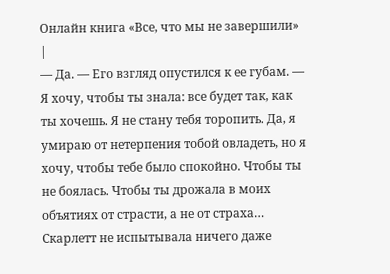Онлайн книга «Все, что мы не завершили»
|
— Да. — Его взгляд опустился к ее губам. — Я хочу, чтобы ты знала: все будет так, как ты хочешь. Я не стану тебя торопить. Да, я умираю от нетерпения тобой овладеть, но я хочу, чтобы тебе было спокойно. Чтобы ты не боялась. Чтобы ты дрожала в моих объятиях от страсти, а не от страха… Скарлетт не испытывала ничего даже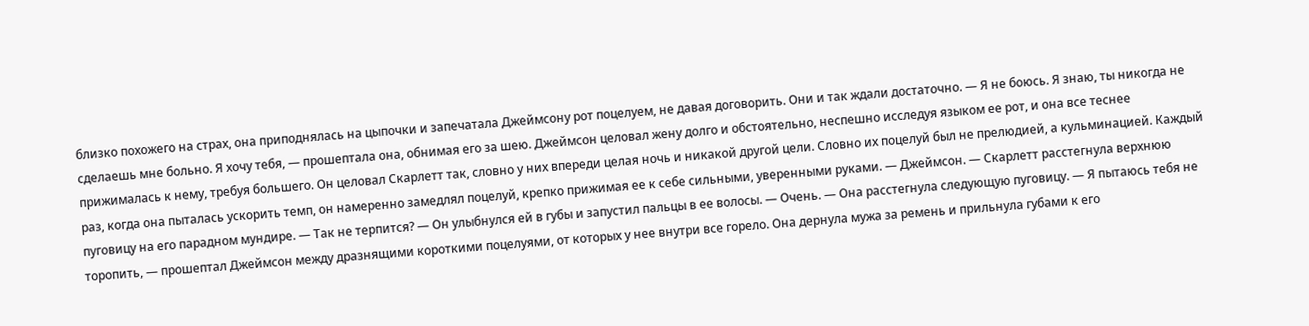близко похожего на страх, она приподнялась на цыпочки и запечатала Джеймсону рот поцелуем, не давая договорить. Они и так ждали достаточно. — Я не боюсь. Я знаю, ты никогда не сделаешь мне больно. Я хочу тебя, — прошептала она, обнимая его за шею. Джеймсон целовал жену долго и обстоятельно, неспешно исследуя языком ее рот, и она все теснее прижималась к нему, требуя большего. Он целовал Скарлетт так, словно у них впереди целая ночь и никакой другой цели. Словно их поцелуй был не прелюдией, а кульминацией. Каждый раз, когда она пыталась ускорить темп, он намеренно замедлял поцелуй, крепко прижимая ее к себе сильными, уверенными руками. — Джеймсон. — Скарлетт расстегнула верхнюю пуговицу на его парадном мундире. — Так не терпится? — Он улыбнулся ей в губы и запустил пальцы в ее волосы. — Очень. — Она расстегнула следующую пуговицу. — Я пытаюсь тебя не торопить, — прошептал Джеймсон между дразнящими короткими поцелуями, от которых у нее внутри все горело. Она дернула мужа за ремень и прильнула губами к его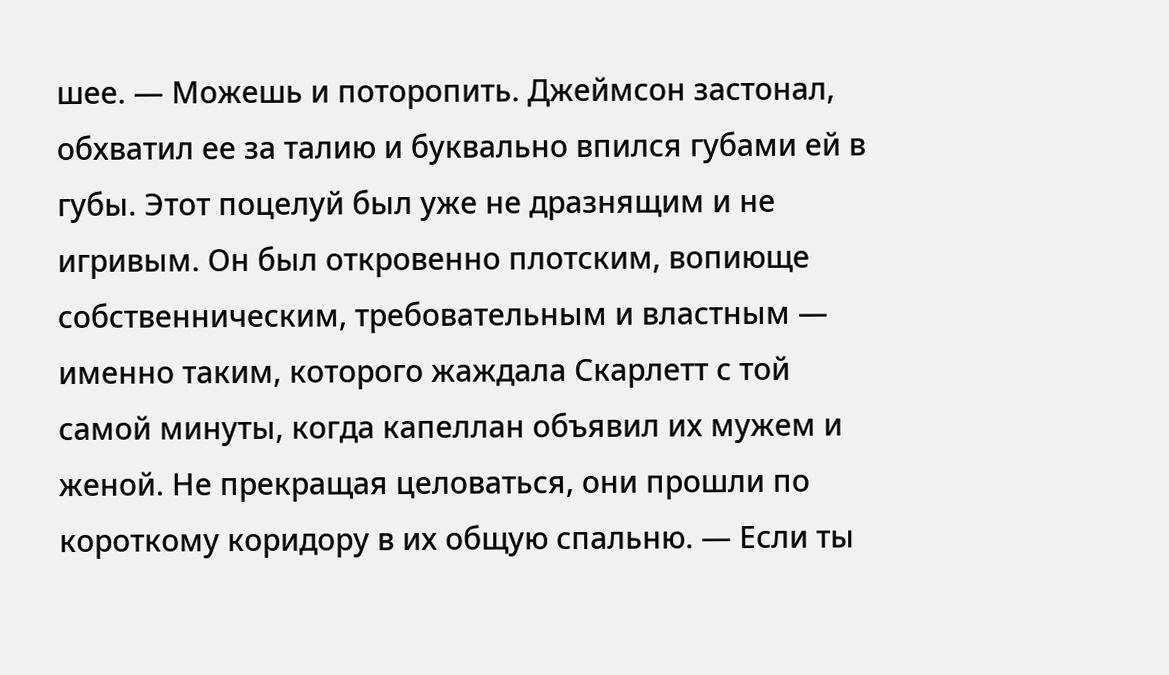шее. — Можешь и поторопить. Джеймсон застонал, обхватил ее за талию и буквально впился губами ей в губы. Этот поцелуй был уже не дразнящим и не игривым. Он был откровенно плотским, вопиюще собственническим, требовательным и властным — именно таким, которого жаждала Скарлетт с той самой минуты, когда капеллан объявил их мужем и женой. Не прекращая целоваться, они прошли по короткому коридору в их общую спальню. — Если ты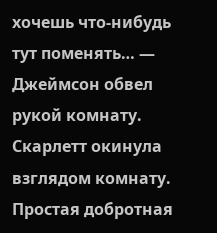хочешь что-нибудь тут поменять… — Джеймсон обвел рукой комнату. Скарлетт окинула взглядом комнату. Простая добротная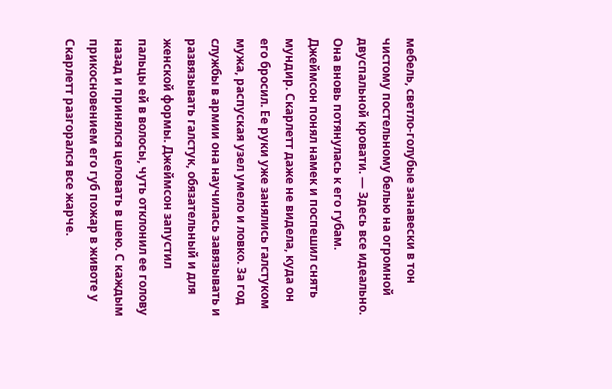мебель, светло-голубые занавески в тон чистому постельному белью на огромной двуспальной кровати. — Здесь все идеально. Она вновь потянулась к его губам. Джеймсон понял намек и поспешил снять мундир. Скарлетт даже не видела, куда он его бросил. Ее руки уже занялись галстуком мужа, распуская узел умело и ловко. За год службы в армии она научилась завязывать и развязывать галстук, обязательный и для женской формы. Джеймсон запустил пальцы ей в волосы, чуть отклонил ее голову назад и принялся целовать в шею. С каждым прикосновением его губ пожар в животе у Скарлетт разгорался все жарче.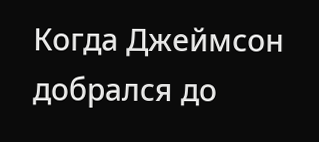Когда Джеймсон добрался до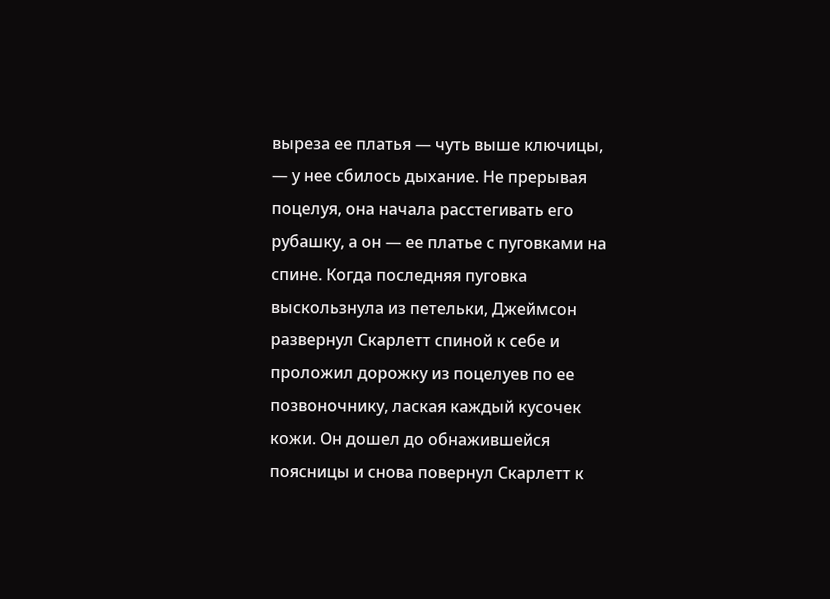выреза ее платья — чуть выше ключицы, — у нее сбилось дыхание. Не прерывая поцелуя, она начала расстегивать его рубашку, а он — ее платье с пуговками на спине. Когда последняя пуговка выскользнула из петельки, Джеймсон развернул Скарлетт спиной к себе и проложил дорожку из поцелуев по ее позвоночнику, лаская каждый кусочек кожи. Он дошел до обнажившейся поясницы и снова повернул Скарлетт к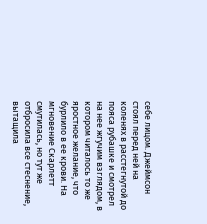себе лицом. Джеймсон стоял перед ней на коленях в расстегнутой до пояса рубашке и смотрел на нее жгучим взглядом, в котором читалось то же яростное желание, что бурлило в ее крови. На мгновение Скарлетт смутилась, но тут же отбросила все стеснение, вытащила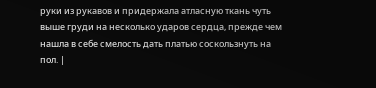руки из рукавов и придержала атласную ткань чуть выше груди на несколько ударов сердца, прежде чем нашла в себе смелость дать платью соскользнуть на пол. |